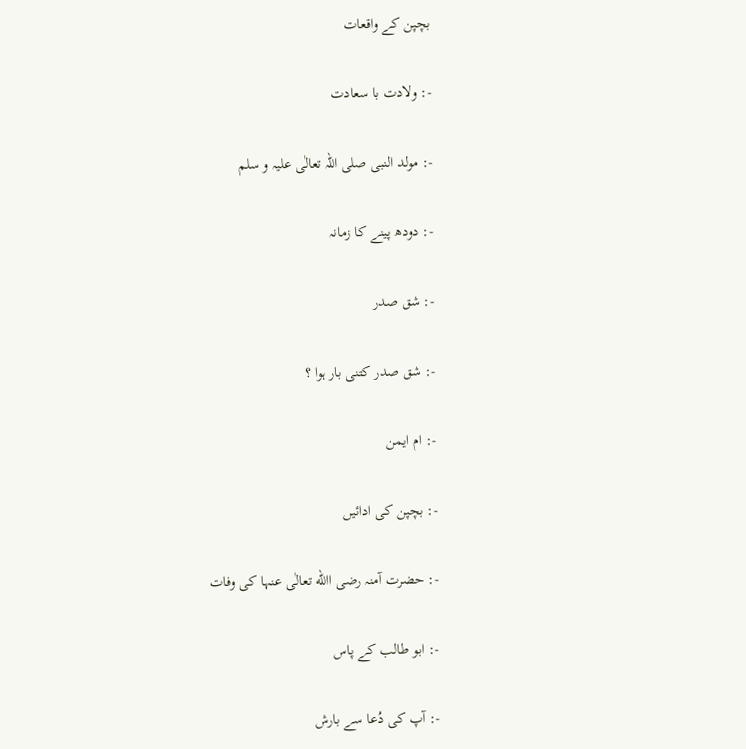بچپن کے واقعات

-: ولادت با سعادت

-: مولد النبی صلی اللہ تعالٰی علیہ و سلم

-: دودھ پینے کا زمانہ

-: شق صدر

-: شق صدر کتنی بار ہوا ؟

-: ام ایمن

-: بچپن کی ادائیں

-: حضرت آمنہ رضی االله تعالٰی عنہا کی وفات

-: ابو طالب کے پاس

-: آپ کی دُعا سے بارش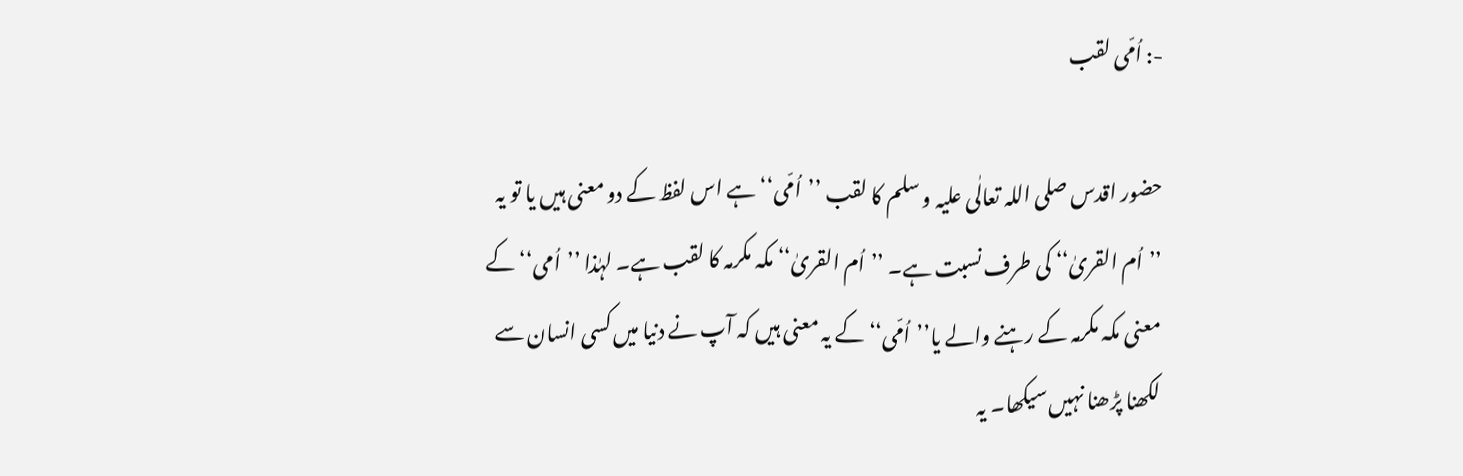-: اُمّی لقب

حضور اقدس صلی اللہ تعالٰی علیہ و سلم کا لقب ’’اُمّی‘‘ ہے اس لفظ کے دو معنی ہیں یا تو یہ ’’اُم القریٰ‘‘ کی طرف نسبت ہے۔ ’’اُم القریٰ‘‘ مکہ مکرمہ کا لقب ہے۔ لہٰذا ’’اُمی‘‘ کے معنی مکہ مکرمہ کے رہنے والے یا’’اُمّی‘‘ کے یہ معنی ہیں کہ آپ نے دنیا میں کسی انسان سے لکھنا پڑھنا نہیں سیکھا۔ یہ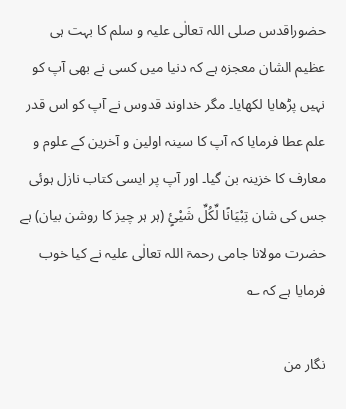حضوراقدس صلی اللہ تعالٰی علیہ و سلم کا بہت ہی عظیم الشان معجزہ ہے کہ دنیا میں کسی نے بھی آپ کو نہیں پڑھایا لکھایا۔ مگر خداوند قدوس نے آپ کو اس قدر علم عطا فرمایا کہ آپ کا سینہ اولین و آخرین کے علوم و معارف کا خزینہ بن گیا۔ اور آپ پر ایسی کتاب نازل ہوئی جس کی شان تِبْیَانًا لِّکُلِّ شَیْئٍ (ہر ہر چیز کا روشن بیان) ہے حضرت مولانا جامی رحمۃ اللہ تعالٰی علیہ نے کیا خوب فرمایا ہے کہ ؎

نگار من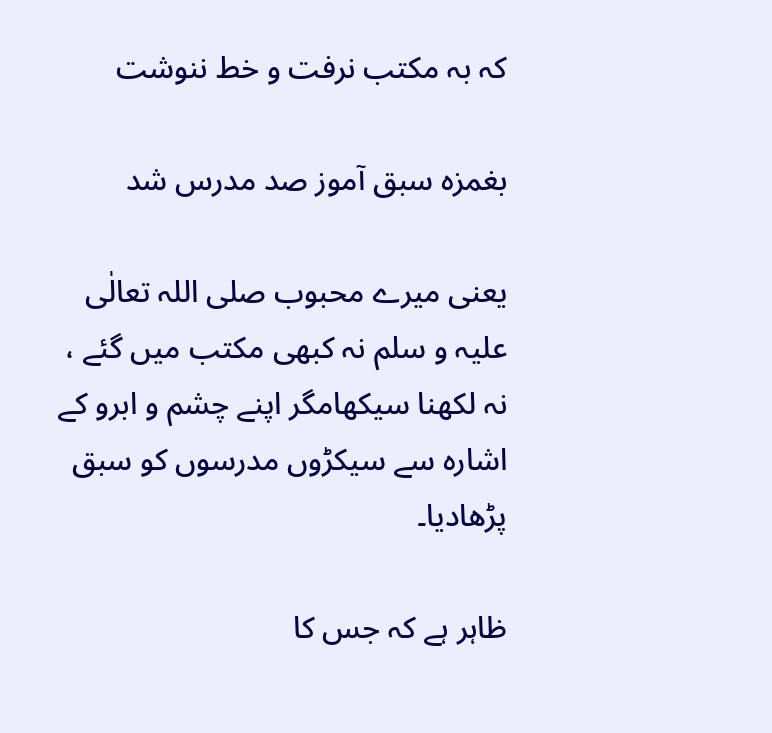کہ بہ مکتب نرفت و خط ننوشت

بغمزہ سبق آموز صد مدرس شد

یعنی میرے محبوب صلی اللہ تعالٰی علیہ و سلم نہ کبھی مکتب میں گئے ، نہ لکھنا سیکھامگر اپنے چشم و ابرو کے اشارہ سے سیکڑوں مدرسوں کو سبق پڑھادیا۔

ظاہر ہے کہ جس کا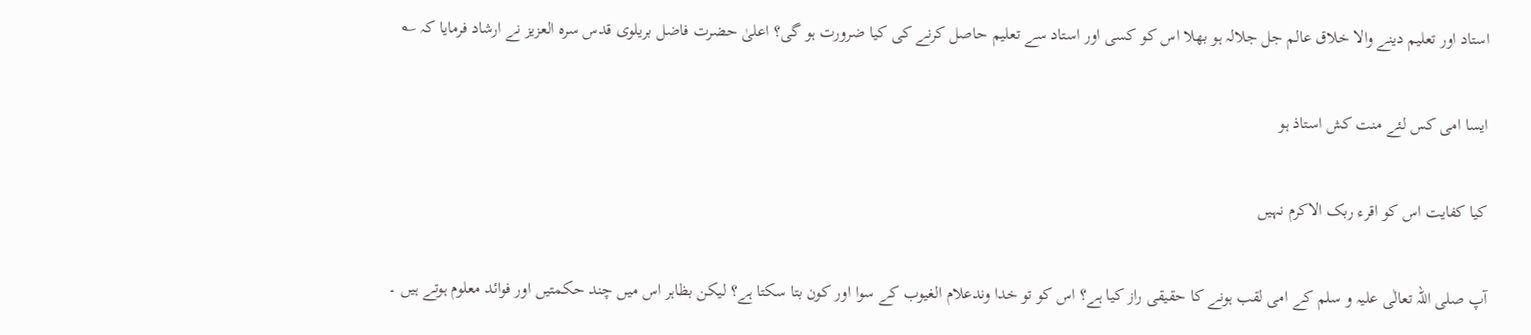استاد اور تعلیم دینے والا خلاق عالم جل جلالہ ہو بھلا اس کو کسی اور استاد سے تعلیم حاصل کرنے کی کیا ضرورت ہو گی؟ اعلیٰ حضرت فاضل بریلوی قدس سرہ العزیز نے ارشاد فرمایا کہ ؎

ایسا امی کس لئے منت کش استاذ ہو

کیا کفایت اس کو اقرء ربک الاکرم نہیں

آپ صلی اللہ تعالٰی علیہ و سلم کے امی لقب ہونے کا حقیقی راز کیا ہے؟ اس کو تو خدا وندعلام الغیوب کے سوا اور کون بتا سکتا ہے؟ لیکن بظاہر اس میں چند حکمتیں اور فوائد معلوم ہوتے ہیں ۔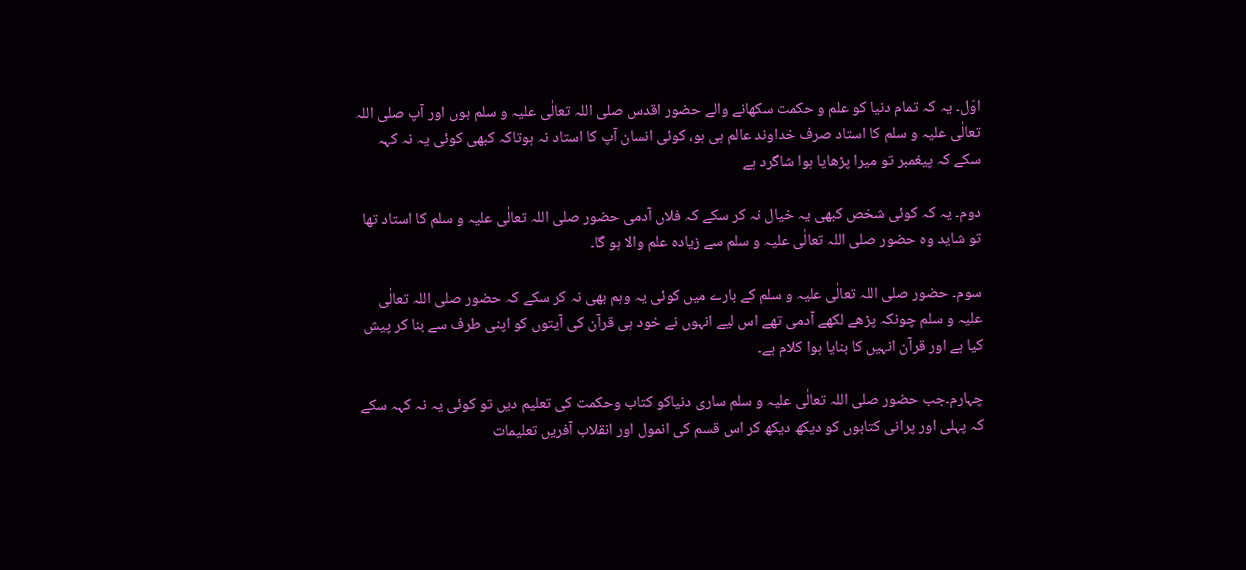اوّل۔ یہ کہ تمام دنیا کو علم و حکمت سکھانے والے حضور اقدس صلی اللہ تعالٰی علیہ و سلم ہوں اور آپ صلی اللہ تعالٰی علیہ و سلم کا استاد صرف خداوند عالم ہی ہو، کوئی انسان آپ کا استاد نہ ہوتاکہ کبھی کوئی یہ نہ کہہ سکے کہ پیغمبر تو میرا پڑھایا ہوا شاگرد ہے

دوم۔ یہ کہ کوئی شخص کبھی یہ خیال نہ کر سکے کہ فلاں آدمی حضور صلی اللہ تعالٰی علیہ و سلم کا استاد تھا تو شاید وہ حضور صلی اللہ تعالٰی علیہ و سلم سے زیادہ علم والا ہو گا۔

سوم۔ حضور صلی اللہ تعالٰی علیہ و سلم کے بارے میں کوئی یہ وہم بھی نہ کر سکے کہ حضور صلی اللہ تعالٰی علیہ و سلم چونکہ پڑھے لکھے آدمی تھے اس لیے انہوں نے خود ہی قرآن کی آیتوں کو اپنی طرف سے بنا کر پیش کیا ہے اور قرآن انہیں کا بنایا ہوا کلام ہے۔

چہارم۔جب حضور صلی اللہ تعالٰی علیہ و سلم ساری دنیاکو کتاب وحکمت کی تعلیم دیں تو کوئی یہ نہ کہہ سکے کہ پہلی اور پرانی کتابوں کو دیکھ دیکھ کر اس قسم کی انمول اور انقلاب آفریں تعلیمات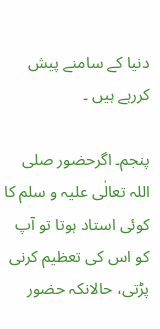دنیا کے سامنے پیش کررہے ہیں ۔

پنجم۔ اگرحضور صلی اللہ تعالٰی علیہ و سلم کا کوئی استاد ہوتا تو آپ کو اس کی تعظیم کرنی پڑتی، حالانکہ حضور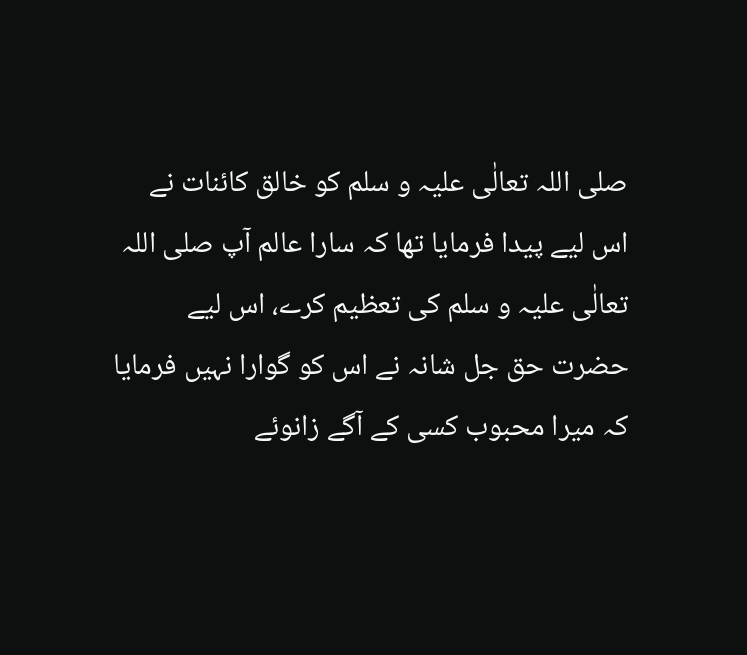صلی اللہ تعالٰی علیہ و سلم کو خالق کائنات نے اس لیے پیدا فرمایا تھا کہ سارا عالم آپ صلی اللہ تعالٰی علیہ و سلم کی تعظیم کرے، اس لیے حضرت حق جل شانہ نے اس کو گوارا نہیں فرمایا کہ میرا محبوب کسی کے آگے زانوئے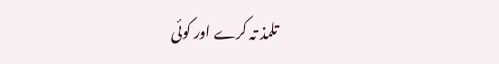تلمذ تہ کرے اور کوئی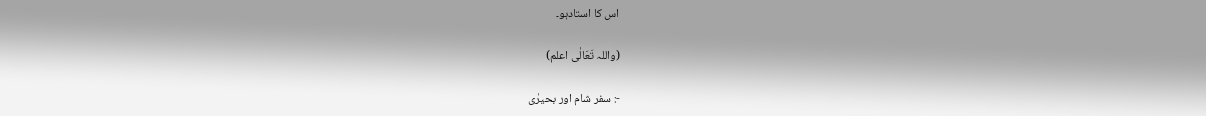اس کا استادہو۔

(واللہ تَعَالٰی اعلم)

-: سفر شام اور بحیرٰی